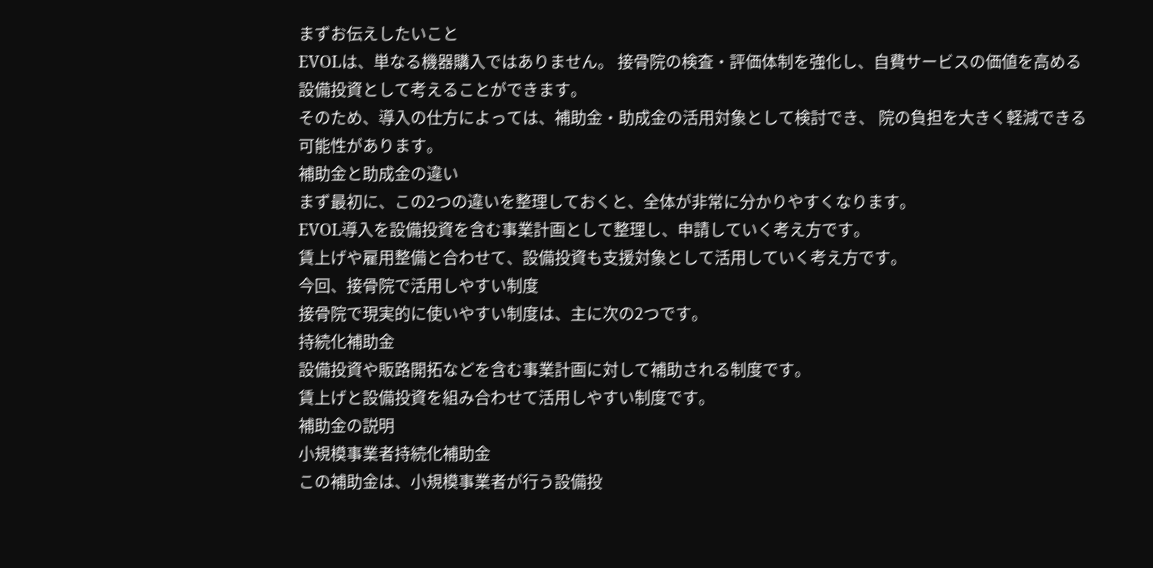まずお伝えしたいこと
EVOLは、単なる機器購入ではありません。 接骨院の検査・評価体制を強化し、自費サービスの価値を高める設備投資として考えることができます。
そのため、導入の仕方によっては、補助金・助成金の活用対象として検討でき、 院の負担を大きく軽減できる可能性があります。
補助金と助成金の違い
まず最初に、この2つの違いを整理しておくと、全体が非常に分かりやすくなります。
EVOL導入を設備投資を含む事業計画として整理し、申請していく考え方です。
賃上げや雇用整備と合わせて、設備投資も支援対象として活用していく考え方です。
今回、接骨院で活用しやすい制度
接骨院で現実的に使いやすい制度は、主に次の2つです。
持続化補助金
設備投資や販路開拓などを含む事業計画に対して補助される制度です。
賃上げと設備投資を組み合わせて活用しやすい制度です。
補助金の説明
小規模事業者持続化補助金
この補助金は、小規模事業者が行う設備投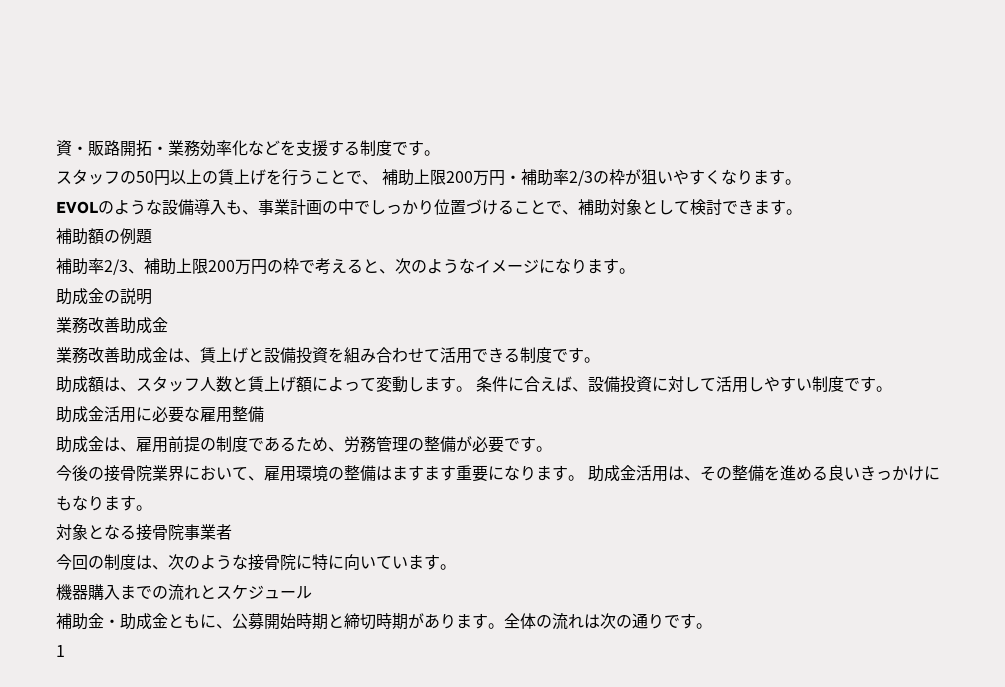資・販路開拓・業務効率化などを支援する制度です。
スタッフの50円以上の賃上げを行うことで、 補助上限200万円・補助率2/3の枠が狙いやすくなります。
EVOLのような設備導入も、事業計画の中でしっかり位置づけることで、補助対象として検討できます。
補助額の例題
補助率2/3、補助上限200万円の枠で考えると、次のようなイメージになります。
助成金の説明
業務改善助成金
業務改善助成金は、賃上げと設備投資を組み合わせて活用できる制度です。
助成額は、スタッフ人数と賃上げ額によって変動します。 条件に合えば、設備投資に対して活用しやすい制度です。
助成金活用に必要な雇用整備
助成金は、雇用前提の制度であるため、労務管理の整備が必要です。
今後の接骨院業界において、雇用環境の整備はますます重要になります。 助成金活用は、その整備を進める良いきっかけにもなります。
対象となる接骨院事業者
今回の制度は、次のような接骨院に特に向いています。
機器購入までの流れとスケジュール
補助金・助成金ともに、公募開始時期と締切時期があります。全体の流れは次の通りです。
1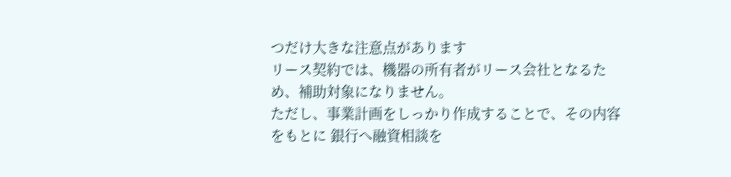つだけ大きな注意点があります
リース契約では、機器の所有者がリース会社となるため、補助対象になりません。
ただし、事業計画をしっかり作成することで、その内容をもとに 銀行へ融資相談を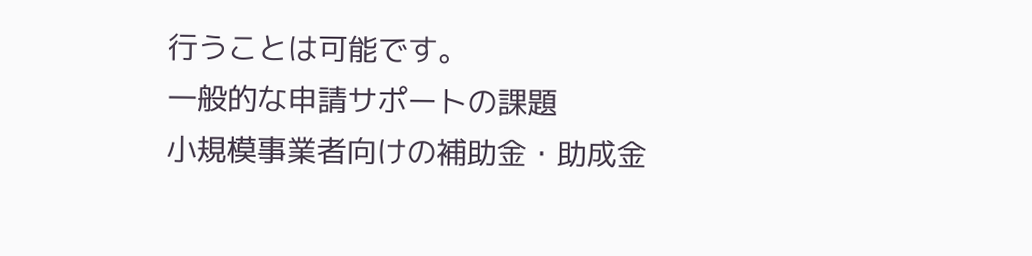行うことは可能です。
一般的な申請サポートの課題
小規模事業者向けの補助金・助成金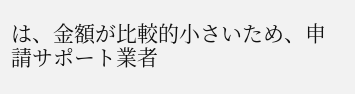は、金額が比較的小さいため、申請サポート業者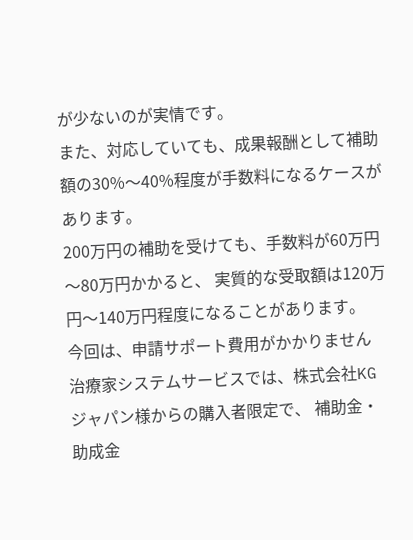が少ないのが実情です。
また、対応していても、成果報酬として補助額の30%〜40%程度が手数料になるケースがあります。
200万円の補助を受けても、手数料が60万円〜80万円かかると、 実質的な受取額は120万円〜140万円程度になることがあります。
今回は、申請サポート費用がかかりません
治療家システムサービスでは、株式会社KGジャパン様からの購入者限定で、 補助金・助成金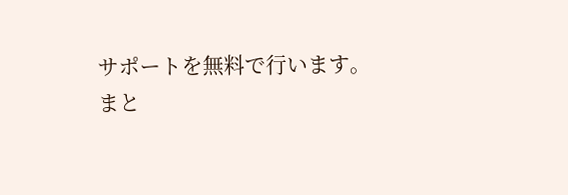サポートを無料で行います。
まと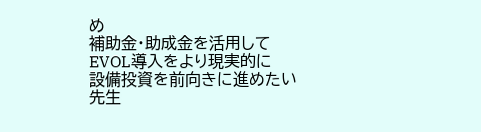め
補助金・助成金を活用して
EVOL導入をより現実的に
設備投資を前向きに進めたい先生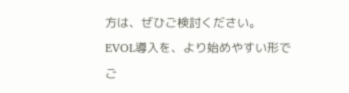方は、ぜひご検討ください。
EVOL導入を、より始めやすい形でご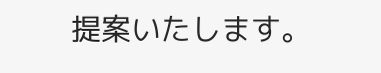提案いたします。